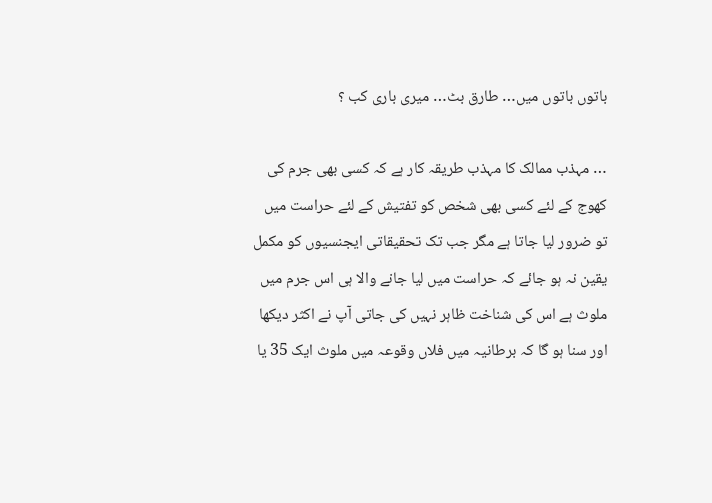باتوں باتوں میں… طارق بٹ… میری باری کب ؟

… مہذب ممالک کا مہذب طریقہ کار ہے کہ کسی بھی جرم کی کھوج کے لئے کسی بھی شخص کو تفتیش کے لئے حراست میں تو ضرور لیا جاتا ہے مگر جب تک تحقیقاتی ایجنسیوں کو مکمل یقین نہ ہو جائے کہ حراست میں لیا جانے والا ہی اس جرم میں ملوث ہے اس کی شناخت ظاہر نہیں کی جاتی آپ نے اکثر دیکھا اور سنا ہو گا کہ برطانیہ میں فلاں وقوعہ میں ملوث ایک 35 یا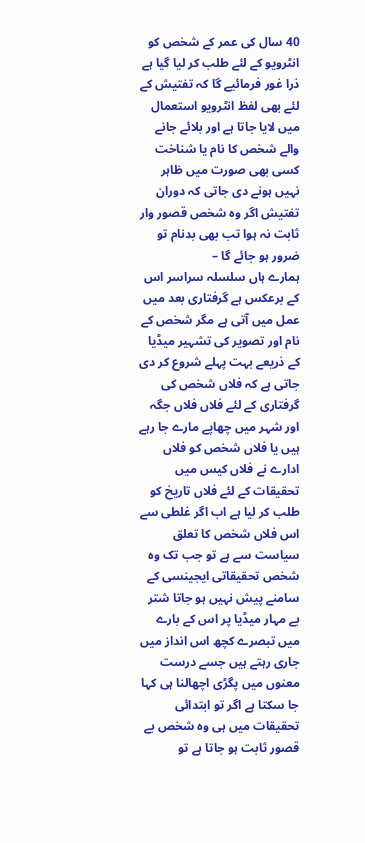40 سال کی عمر کے شخص کو انٹرویو کے لئے طلب کر لیا گیا ہے ذرا غور فرمائیے گا کہ تفتیش کے لئے بھی لفظ انٹرویو استعمال میں لایا جاتا ہے اور بلائے جانے والے شخص کا نام یا شناخت کسی بھی صورت میں ظاہر نہیں ہونے دی جاتی کہ دوران تفتیش اگر وہ شخص قصور وار ثابت نہ ہوا تب بھی بدنام تو ضرور ہو جائے گا –
ہمارے ہاں سلسلہ سراسر اس کے برعکس ہے گرفتاری بعد میں عمل میں آتی ہے مگر شخص کے نام اور تصویر کی تشہیر میڈیا کے ذریعے بہت پہلے شروع کر دی جاتی ہے کہ فلاں شخص کی گرفتاری کے لئے فلاں فلاں جگہ اور شہر میں چھاپے مارے جا رہے ہیں یا فلاں شخص کو فلاں ادارے نے فلاں کیس میں تحقیقات کے لئے فلاں تاریخ کو طلب کر لیا ہے اب اگر غلطی سے اس فلاں شخص کا تعلق سیاست سے ہے تو جب تک وہ شخص تحقیقاتی ایجینسی کے سامنے پیش نہیں ہو جاتا شتر بے مہار میڈیا پر اس کے بارے میں تبصرے کچھ اس انداز میں جاری رہتے ہیں جسے درست معنوں میں پگڑی اچھالنا ہی کہا جا سکتا ہے اگر تو ابتدائی تحقیقات میں ہی وہ شخص بے قصور ثابت ہو جاتا ہے تو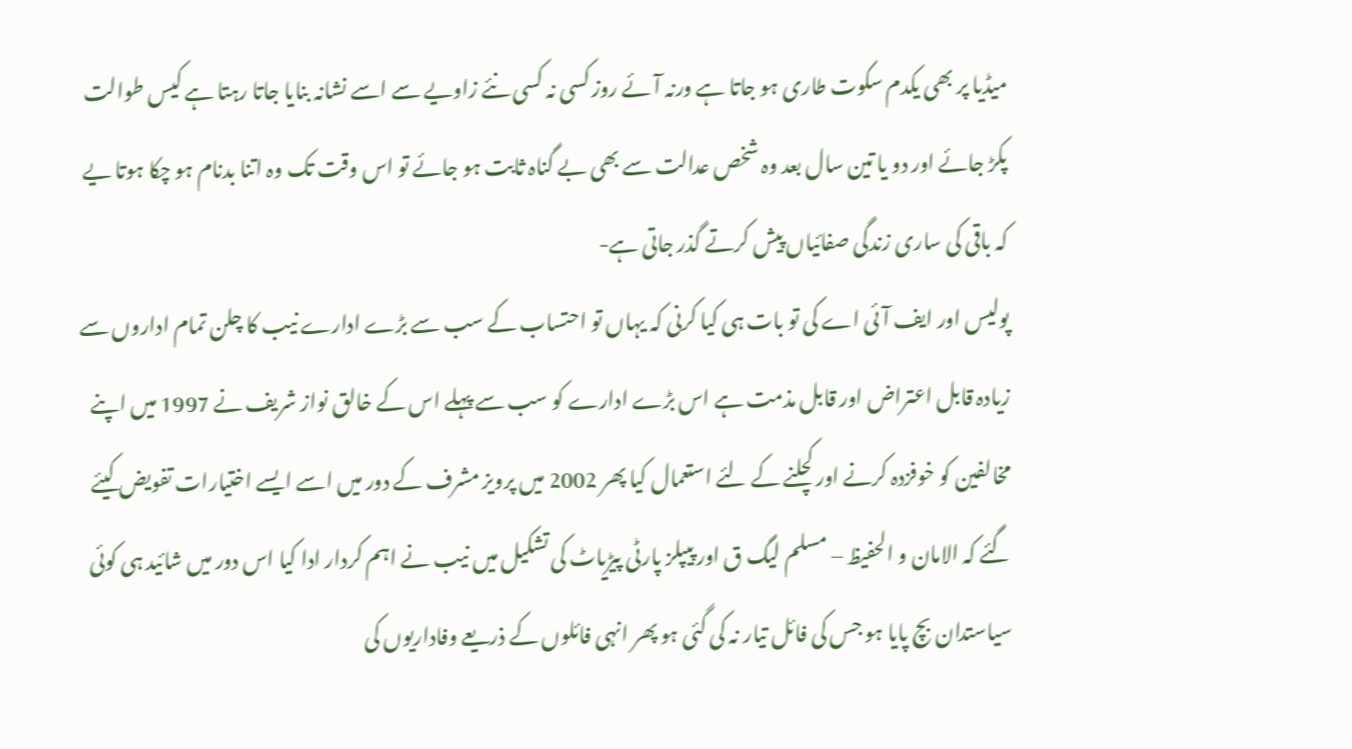میڈیا پر بھی یکدم سکوت طاری ہو جاتا ہے ورنہ آئے روز کسی نہ کسی نئے زاویے سے اسے نشانہ بنایا جاتا رہتا ہے کیس طوالت پکڑ جائے اور دو یا تین سال بعد وہ شخص عدالت سے بھی بے گناہ ثابت ہو جائے تو اس وقت تک وہ اتنا بدنام ہو چکا ہوتا یے کہ باقی کی ساری زندگی صفائیاں پیش کرتے گذر جاتی ہے-
پولیس اور ایف آئی اے کی تو بات ہی کیا کرنی کہ یہاں تو احتساب کے سب سے بڑے ادارے نیب کا چلن تمام اداروں سے زیادہ قابل اعتراض اور قابل مذمت ہے اس بڑے ادارے کو سب سے پہلے اس کے خالق نواز شریف نے 1997 میں اپنے مخالفین کو خوفزدہ کرنے اور کچلنے کے لئے استعمال کیا پھر 2002 میں پرویز مشرف کے دور میں اسے ایسے اختیارات تفویض کیئے گئے کہ الامان و الحفیظ – مسلم لیگ ق اور پیپلز پارٹی پیڑیاٹ کی تشکیل میں نیب نے اہم کردار ادا کیا اس دور میں شائید ہی کوئی سیاستدان بچ پایا ہو جس کی فائل تیار نہ کی گئی ہو پھر انہی فائلوں کے ذریعے وفاداریوں کی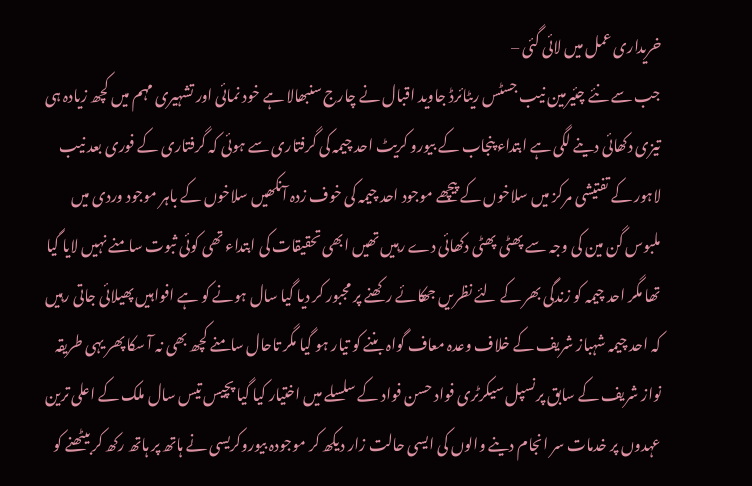خریداری عمل میں لائی گئی –
جب سے نئے چئیرمین نیب جسٹس ریٹائرڈ جاوید اقبال نے چارج سنبھالا ہے خود نمائی اور تشہیری مہم میں کچھ زیادہ ہی تیزی دکھائی دینے لگی ہے ابتداء پنجاب کے بیورو کریٹ احد چیمہ کی گرفتاری سے ہوئی کہ گرفتاری کے فوری بعد نیب لاہور کے تفتیشی مرکز میں سلاخوں کے پیچھے موجود احد چیمہ کی خوف زدہ آنکھیں سلاخوں کے باہر موجود وردی میں ملبوس گن مین کی وجہ سے پھٹی پھٹی دکھائی دے رہیں تھیں ابھی تحقیقات کی ابتداء تھی کوئی ثبوت سامنے نہیں لایا گیا تھا مگر احد چیمہ کو زندگی بھر کے لئے نظریں جھکائے رکھنے پر مجبور کر دیا گیا سال ہونے کو ہے افواہیں پھیلائی جاتی رہیں کہ احد چیمہ شہباز شریف کے خلاف وعدہ معاف گواہ بننے کو تیار ہو گیا مگر تاحال سامنے کچھ بھی نہ آ سکا پھر یہی طریقہ نواز شریف کے سابق پرنسپل سیکرٹری فواد حسن فواد کے سلسلے میں اختیار کیا گیا پچیس تیس سال ملک کے اعلی ترین عہدوں پر خدمات سر انجام دینے والوں کی ایسی حالت زار دیکھ کر موجودہ بیوروکریسی نے ہاتھ پر ہاتھ رکھ کر بیٹھنے کو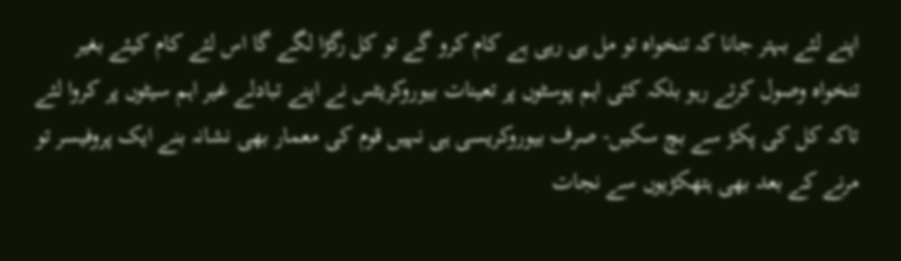اپنے لئے بہتر جانا کہ تنخواہ تو مل ہی رہی ہے کام کرو گے تو کل رگڑا لگے گا اس لئے کام کیئے بغیر تنخواہ وصول کرتے رہو بلکہ کئی اہم پوسٹوں پر تعینات بیوروکریٹس نے اپنے تبادلے غیر اہم سیٹوں پر کروا لئے تاکہ کل کی پکڑ سے بچ سکیں- صرف بیوروکریسی ہی نہیں قوم کی معمار بھی نشانہ بنے ایک پروفیسر تو مرنے کے بعد بھی ہتھکڑیوں سے نجات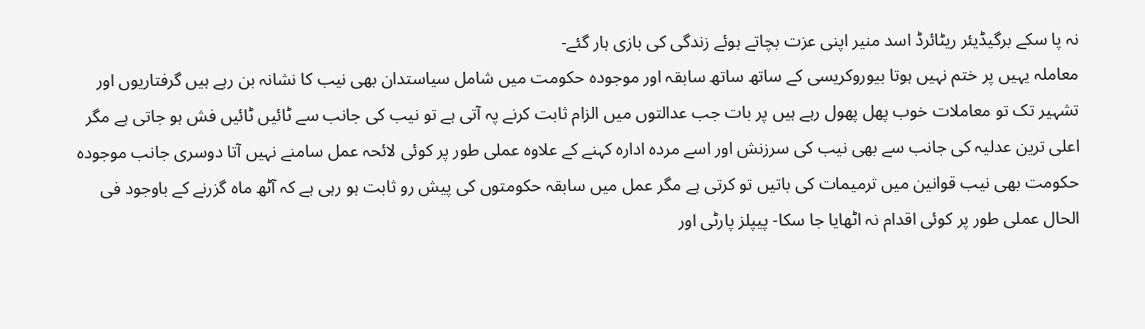نہ پا سکے برگیڈیئر ریٹائرڈ اسد منیر اپنی عزت بچاتے ہوئے زندگی کی بازی ہار گئے-
معاملہ یہیں پر ختم نہیں ہوتا بیوروکریسی کے ساتھ ساتھ سابقہ اور موجودہ حکومت میں شامل سیاستدان بھی نیب کا نشانہ بن رہے ہیں گرفتاریوں اور تشہیر تک تو معاملات خوب پھل پھول رہے ہیں پر بات جب عدالتوں میں الزام ثابت کرنے پہ آتی ہے تو نیب کی جانب سے ٹائیں ٹائیں فش ہو جاتی ہے مگر اعلی ترین عدلیہ کی جانب سے بھی نیب کی سرزنش اور اسے مردہ ادارہ کہنے کے علاوہ عملی طور پر کوئی لائحہ عمل سامنے نہیں آتا دوسری جانب موجودہ حکومت بھی نیب قوانین میں ترمیمات کی باتیں تو کرتی ہے مگر عمل میں سابقہ حکومتوں کی پیش رو ثابت ہو رہی ہے کہ آٹھ ماہ گزرنے کے باوجود فی الحال عملی طور پر کوئی اقدام نہ اٹھایا جا سکا- پیپلز پارٹی اور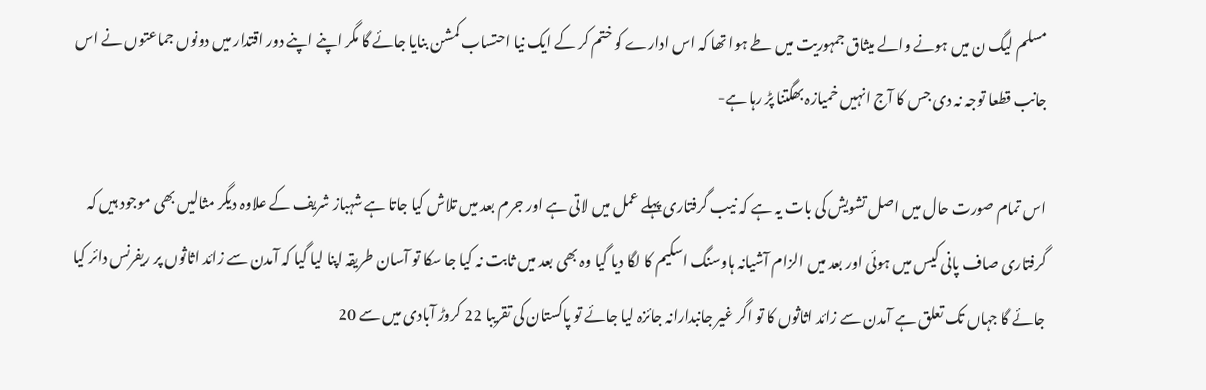مسلم لیگ ن میں ہونے والے میثاق جمہوریت میں طے ہوا تھا کہ اس ادارے کو ختم کر کے ایک نیا احتساب کمشن بنایا جائے گا مگر اپنے اپنے دور اقتدار میں دونوں جماعتوں نے اس جانب قطعا توجہ نہ دی جس کا آج انہیں خمیازہ بھگتنا پڑ رہا ہے-

اس تمام صورت حال میں اصل تشویش کی بات یہ ہے کہ نیب گرفتاری پہلے عمل میں لاتی ہے اور جرم بعد میں تلاش کیا جاتا ہے شہباز شریف کے علاوہ دیگر مثالیں بھی موجود ہیں کہ گرفتاری صاف پانی کیس میں ہوئی اور بعد میں الزام آشیانہ ہاوسنگ اسکیم کا لگا دیا گیا وہ بھی بعد میں ثابت نہ کیا جا سکا تو آسان طریقہ اپنا لیا گیا کہ آمدن سے زائد اثاثوں پر ریفرنس دائر کیا جائے گا جہاں تک تعلق ہے آمدن سے زائد اثاثوں کا تو اگر غیر جانبدارانہ جائزہ لیا جائے تو پاکستان کی تقریبا 22 کروڑ آبادی میں سے 20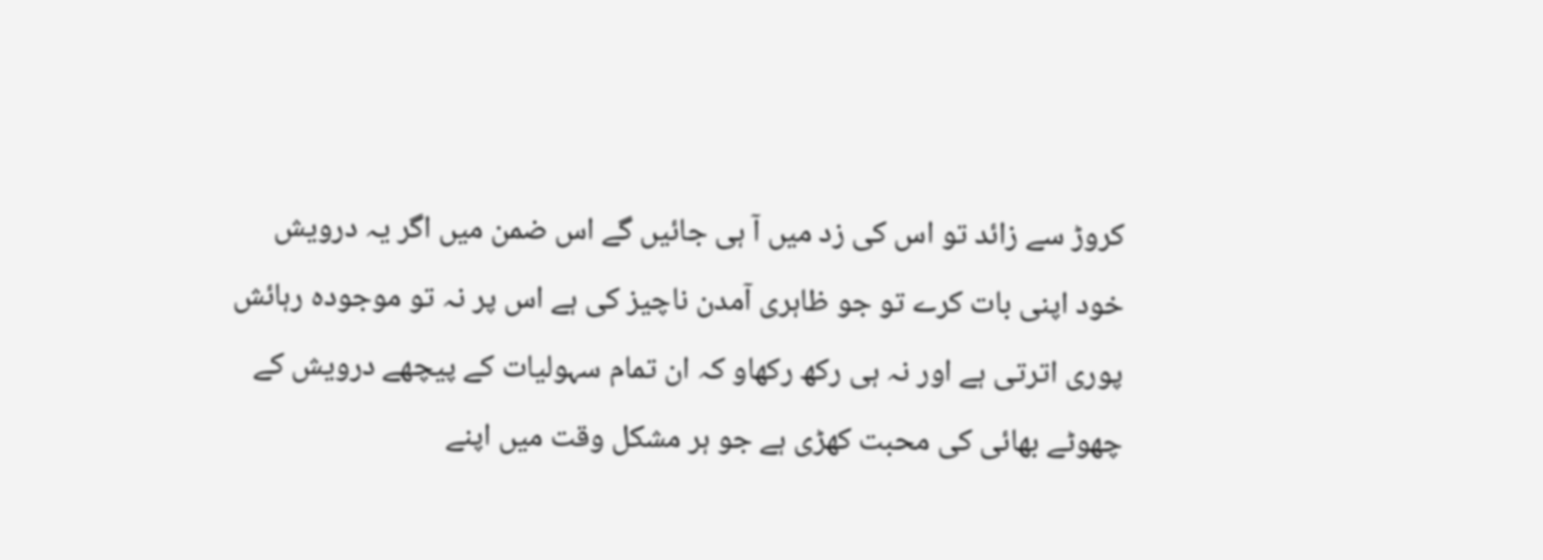کروڑ سے زائد تو اس کی زد میں آ ہی جائیں گے اس ضمن میں اگر یہ درویش خود اپنی بات کرے تو جو ظاہری آمدن ناچیز کی ہے اس پر نہ تو موجودہ رہائش پوری اترتی ہے اور نہ ہی رکھ رکھاو کہ ان تمام سہولیات کے پیچھے درویش کے چھوٹے بھائی کی محبت کھڑی ہے جو ہر مشکل وقت میں اپنے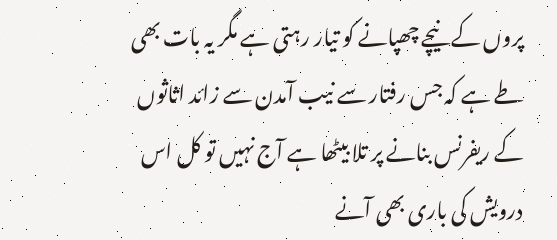پروں کے نیچے چھپانے کو تیار رہتی ہے مگر یہ بات بھی طے ہے کہ جس رفتار سے نیب آمدن سے زائد اثاثوں کے ریفرنس بنانے پر تلا بیٹھا ہے آج نہیں تو کل اس درویش کی باری بھی آنے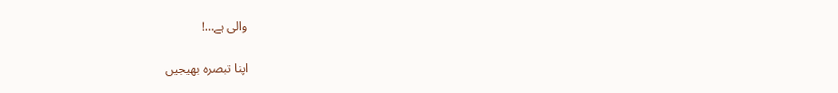والی ہے…!

اپنا تبصرہ بھیجیں